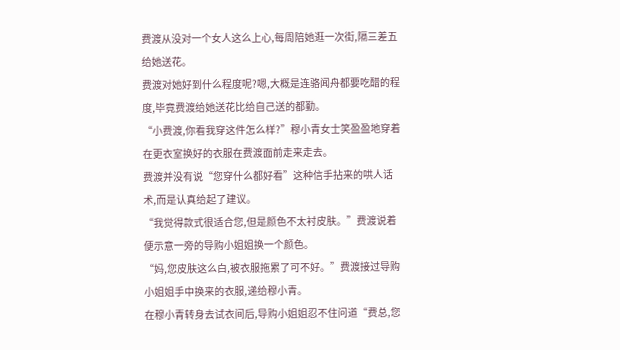费渡从没对一个女人这么上心,每周陪她逛一次街,隔三差五给她送花。
费渡对她好到什么程度呢?嗯,大概是连骆闻舟都要吃醋的程度,毕竟费渡给她送花比给自己送的都勤。
“小费渡,你看我穿这件怎么样?”穆小青女士笑盈盈地穿着在更衣室换好的衣服在费渡面前走来走去。
费渡并没有说“您穿什么都好看”这种信手拈来的哄人话术,而是认真给起了建议。
“我觉得款式很适合您,但是颜色不太衬皮肤。”费渡说着便示意一旁的导购小姐姐换一个颜色。
“妈,您皮肤这么白,被衣服拖累了可不好。”费渡接过导购小姐姐手中换来的衣服,递给穆小青。
在穆小青转身去试衣间后,导购小姐姐忍不住问道“费总,您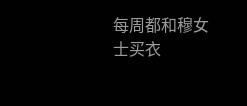每周都和穆女士买衣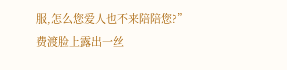服,怎么您爱人也不来陪陪您?”
费渡脸上露出一丝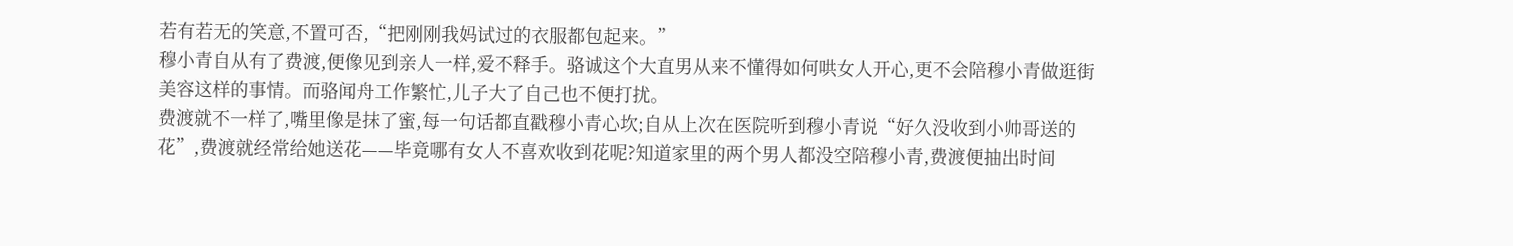若有若无的笑意,不置可否,“把刚刚我妈试过的衣服都包起来。”
穆小青自从有了费渡,便像见到亲人一样,爱不释手。骆诚这个大直男从来不懂得如何哄女人开心,更不会陪穆小青做逛街美容这样的事情。而骆闻舟工作繁忙,儿子大了自己也不便打扰。
费渡就不一样了,嘴里像是抹了蜜,每一句话都直戳穆小青心坎;自从上次在医院听到穆小青说“好久没收到小帅哥送的花”,费渡就经常给她送花——毕竟哪有女人不喜欢收到花呢?知道家里的两个男人都没空陪穆小青,费渡便抽出时间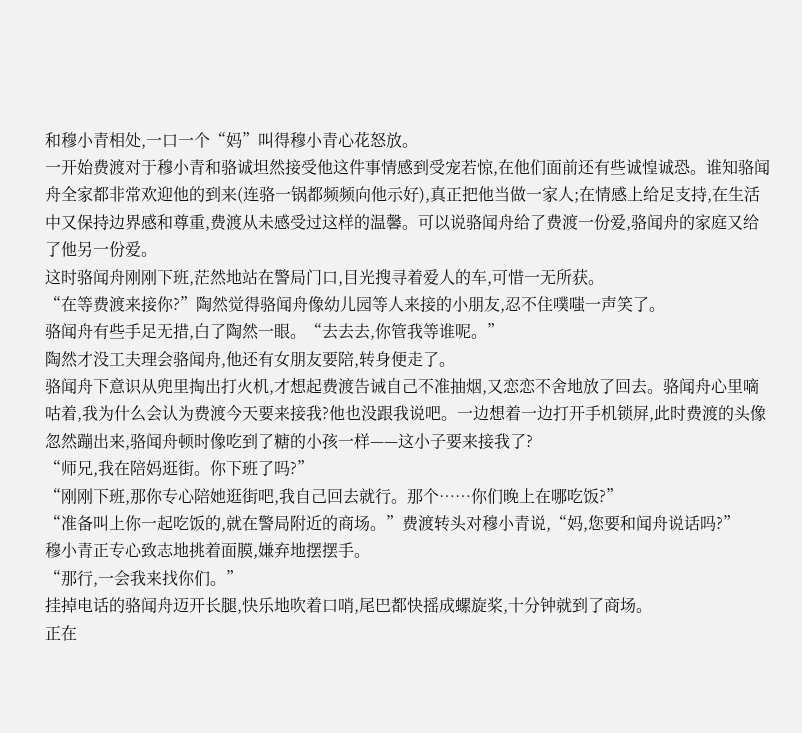和穆小青相处,一口一个“妈”叫得穆小青心花怒放。
一开始费渡对于穆小青和骆诚坦然接受他这件事情感到受宠若惊,在他们面前还有些诚惶诚恐。谁知骆闻舟全家都非常欢迎他的到来(连骆一锅都频频向他示好),真正把他当做一家人;在情感上给足支持,在生活中又保持边界感和尊重,费渡从未感受过这样的温馨。可以说骆闻舟给了费渡一份爱,骆闻舟的家庭又给了他另一份爱。
这时骆闻舟刚刚下班,茫然地站在警局门口,目光搜寻着爱人的车,可惜一无所获。
“在等费渡来接你?”陶然觉得骆闻舟像幼儿园等人来接的小朋友,忍不住噗嗤一声笑了。
骆闻舟有些手足无措,白了陶然一眼。“去去去,你管我等谁呢。”
陶然才没工夫理会骆闻舟,他还有女朋友要陪,转身便走了。
骆闻舟下意识从兜里掏出打火机,才想起费渡告诫自己不准抽烟,又恋恋不舍地放了回去。骆闻舟心里嘀咕着,我为什么会认为费渡今天要来接我?他也没跟我说吧。一边想着一边打开手机锁屏,此时费渡的头像忽然蹦出来,骆闻舟顿时像吃到了糖的小孩一样——这小子要来接我了?
“师兄,我在陪妈逛街。你下班了吗?”
“刚刚下班,那你专心陪她逛街吧,我自己回去就行。那个……你们晚上在哪吃饭?”
“准备叫上你一起吃饭的,就在警局附近的商场。”费渡转头对穆小青说,“妈,您要和闻舟说话吗?”
穆小青正专心致志地挑着面膜,嫌弃地摆摆手。
“那行,一会我来找你们。”
挂掉电话的骆闻舟迈开长腿,快乐地吹着口哨,尾巴都快摇成螺旋桨,十分钟就到了商场。
正在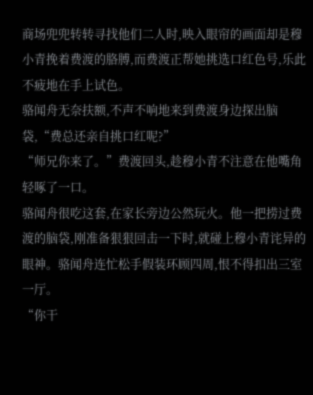商场兜兜转转寻找他们二人时,映入眼帘的画面却是穆小青挽着费渡的胳膊,而费渡正帮她挑选口红色号,乐此不疲地在手上试色。
骆闻舟无奈扶额,不声不响地来到费渡身边探出脑袋,“费总还亲自挑口红呢?”
“师兄你来了。”费渡回头,趁穆小青不注意在他嘴角轻啄了一口。
骆闻舟很吃这套,在家长旁边公然玩火。他一把捞过费渡的脑袋,刚准备狠狠回击一下时,就碰上穆小青诧异的眼神。骆闻舟连忙松手假装环顾四周,恨不得扣出三室一厅。
“你干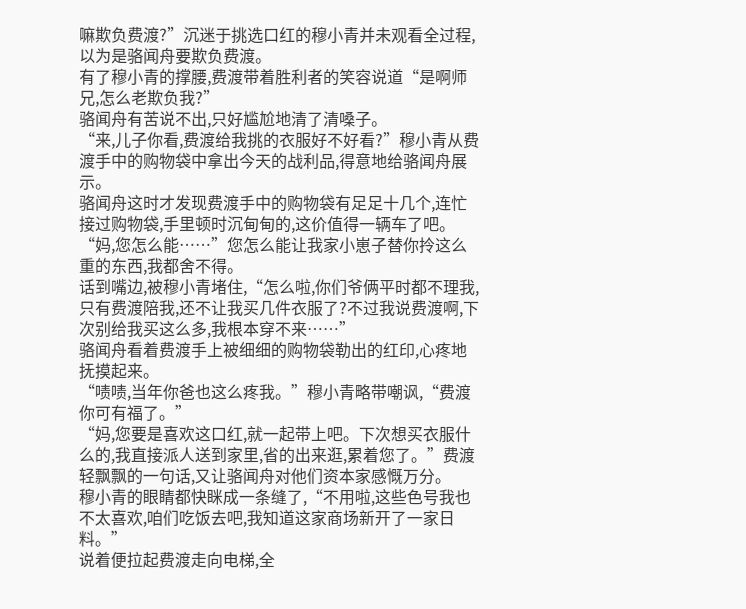嘛欺负费渡?”沉迷于挑选口红的穆小青并未观看全过程,以为是骆闻舟要欺负费渡。
有了穆小青的撑腰,费渡带着胜利者的笑容说道“是啊师兄,怎么老欺负我?”
骆闻舟有苦说不出,只好尴尬地清了清嗓子。
“来,儿子你看,费渡给我挑的衣服好不好看?”穆小青从费渡手中的购物袋中拿出今天的战利品,得意地给骆闻舟展示。
骆闻舟这时才发现费渡手中的购物袋有足足十几个,连忙接过购物袋,手里顿时沉甸甸的,这价值得一辆车了吧。“妈,您怎么能……”您怎么能让我家小崽子替你拎这么重的东西,我都舍不得。
话到嘴边,被穆小青堵住,“怎么啦,你们爷俩平时都不理我,只有费渡陪我,还不让我买几件衣服了?不过我说费渡啊,下次别给我买这么多,我根本穿不来……”
骆闻舟看着费渡手上被细细的购物袋勒出的红印,心疼地抚摸起来。
“啧啧,当年你爸也这么疼我。”穆小青略带嘲讽,“费渡你可有福了。”
“妈,您要是喜欢这口红,就一起带上吧。下次想买衣服什么的,我直接派人送到家里,省的出来逛,累着您了。”费渡轻飘飘的一句话,又让骆闻舟对他们资本家感慨万分。
穆小青的眼睛都快眯成一条缝了,“不用啦,这些色号我也不太喜欢,咱们吃饭去吧,我知道这家商场新开了一家日料。”
说着便拉起费渡走向电梯,全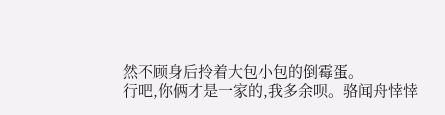然不顾身后拎着大包小包的倒霉蛋。
行吧,你俩才是一家的,我多余呗。骆闻舟悻悻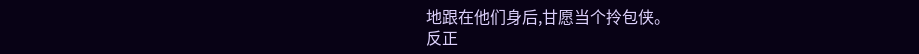地跟在他们身后,甘愿当个拎包侠。
反正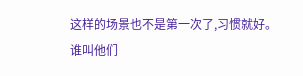这样的场景也不是第一次了,习惯就好。
谁叫他们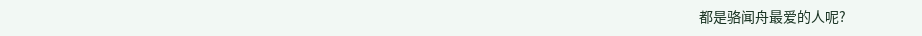都是骆闻舟最爱的人呢?